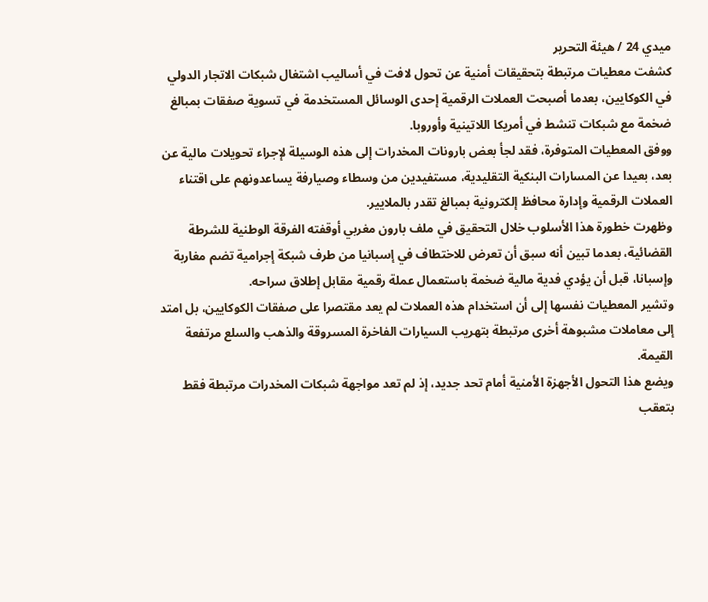ميدي 24 / هيئة التحرير
كشفت معطيات مرتبطة بتحقيقات أمنية عن تحول لافت في أساليب اشتغال شبكات الاتجار الدولي في الكوكايين، بعدما أصبحت العملات الرقمية إحدى الوسائل المستخدمة في تسوية صفقات بمبالغ ضخمة مع شبكات تنشط في أمريكا اللاتينية وأوروبا.
ووفق المعطيات المتوفرة، فقد لجأ بعض بارونات المخدرات إلى هذه الوسيلة لإجراء تحويلات مالية عن بعد، بعيدا عن المسارات البنكية التقليدية، مستفيدين من وسطاء وصيارفة يساعدونهم على اقتناء العملات الرقمية وإدارة محافظ إلكترونية بمبالغ تقدر بالملايير.
وظهرت خطورة هذا الأسلوب خلال التحقيق في ملف بارون مغربي أوقفته الفرقة الوطنية للشرطة القضائية، بعدما تبين أنه سبق أن تعرض للاختطاف في إسبانيا من طرف شبكة إجرامية تضم مغاربة وإسبانا، قبل أن يؤدي فدية مالية ضخمة باستعمال عملة رقمية مقابل إطلاق سراحه.
وتشير المعطيات نفسها إلى أن استخدام هذه العملات لم يعد مقتصرا على صفقات الكوكايين، بل امتد إلى معاملات مشبوهة أخرى مرتبطة بتهريب السيارات الفاخرة المسروقة والذهب والسلع مرتفعة القيمة.
ويضع هذا التحول الأجهزة الأمنية أمام تحد جديد، إذ لم تعد مواجهة شبكات المخدرات مرتبطة فقط بتعقب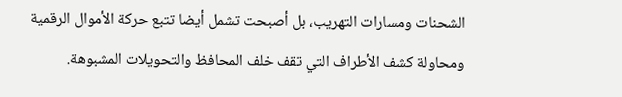الشحنات ومسارات التهريب، بل أصبحت تشمل أيضا تتبع حركة الأموال الرقمية ومحاولة كشف الأطراف التي تقف خلف المحافظ والتحويلات المشبوهة.